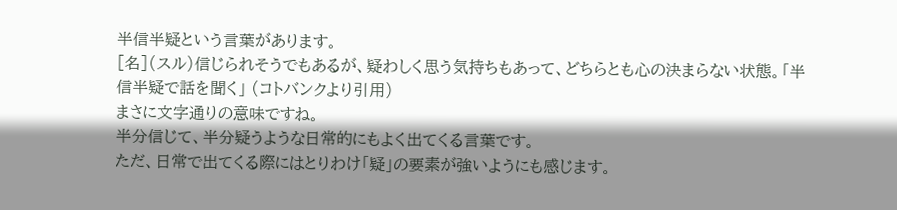半信半疑という言葉があります。
[名](スル)信じられそうでもあるが、疑わしく思う気持ちもあって、どちらとも心の決まらない状態。「半信半疑で話を聞く」 (コトバンクより引用)
まさに文字通りの意味ですね。
半分信じて、半分疑うような日常的にもよく出てくる言葉です。
ただ、日常で出てくる際にはとりわけ「疑」の要素が強いようにも感じます。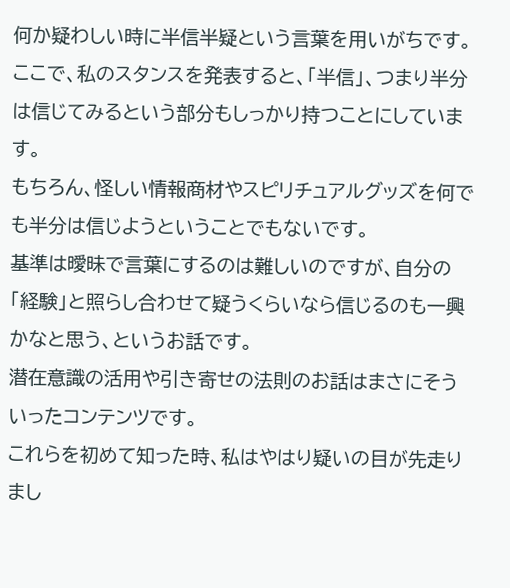何か疑わしい時に半信半疑という言葉を用いがちです。
ここで、私のスタンスを発表すると、「半信」、つまり半分は信じてみるという部分もしっかり持つことにしています。
もちろん、怪しい情報商材やスピリチュアルグッズを何でも半分は信じようということでもないです。
基準は曖昧で言葉にするのは難しいのですが、自分の「経験」と照らし合わせて疑うくらいなら信じるのも一興かなと思う、というお話です。
潜在意識の活用や引き寄せの法則のお話はまさにそういったコンテンツです。
これらを初めて知った時、私はやはり疑いの目が先走りまし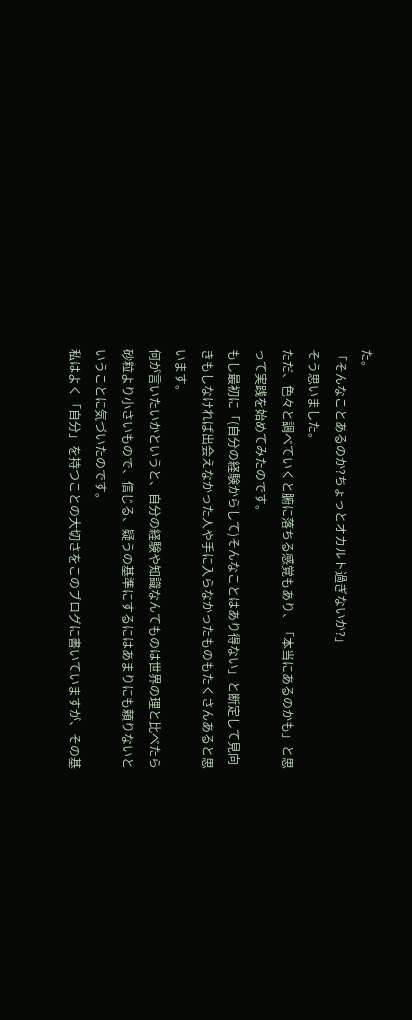た。
「そんなことあるのか?ちょっとオカルト過ぎないか?」
そう思いました。
ただ、色々と調べていくと腑に落ちる感覚もあり、「本当にあるのかも」と思って実践を始めてみたのです。
もし最初に「(自分の経験からして)そんなことはあり得ない」と断定して見向きもしなければ出会えなかった人や手に入らなかったものもたくさんあると思います。
何が言いたいかというと、自分の経験や知識なんてものは世界の理と比べたら砂粒より小さいもので、信じる、疑うの基準にするにはあまりにも頼りないということに気づいたのです。
私はよく「自分」を持つことの大切さをこのブログに書いていますが、その基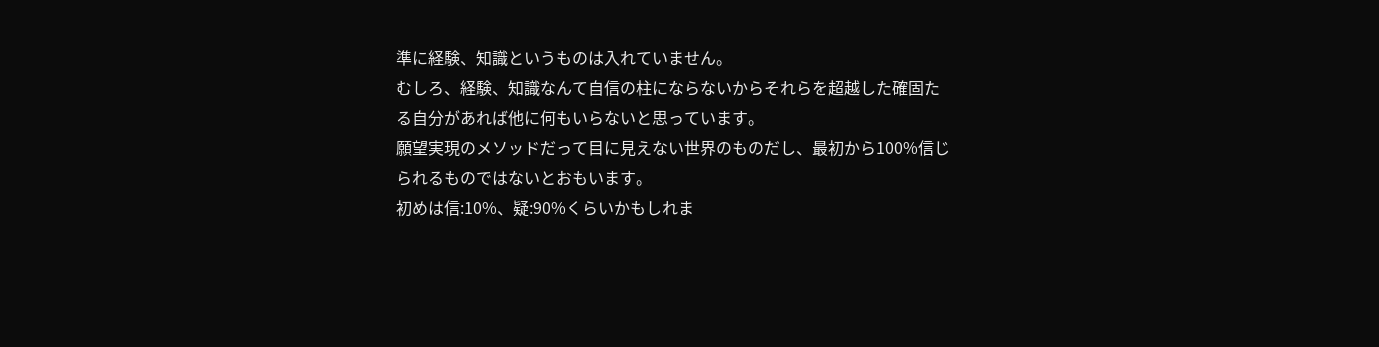準に経験、知識というものは入れていません。
むしろ、経験、知識なんて自信の柱にならないからそれらを超越した確固たる自分があれば他に何もいらないと思っています。
願望実現のメソッドだって目に見えない世界のものだし、最初から100%信じられるものではないとおもいます。
初めは信:10%、疑:90%くらいかもしれま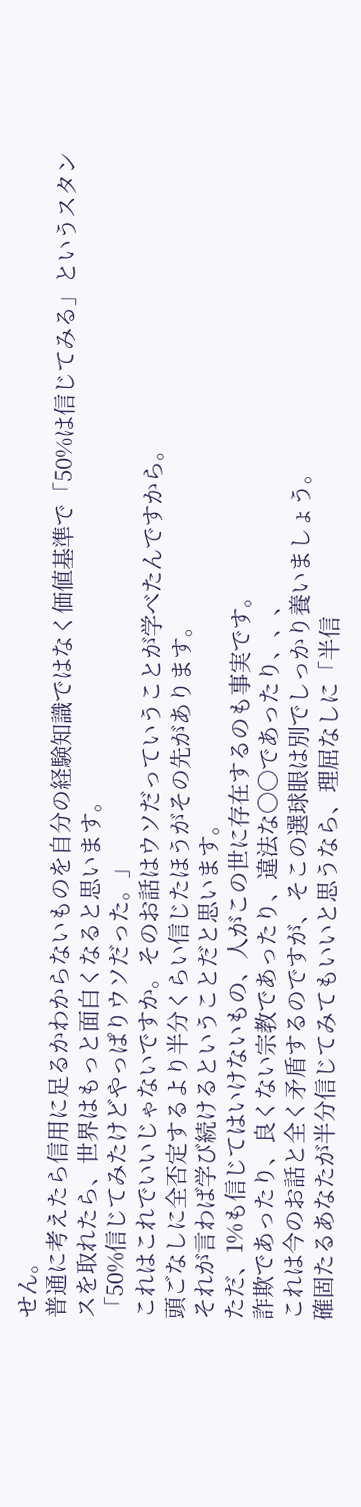せん。
普通に考えたら信用に足るかわからないものを自分の経験知識ではなく価値基準で「50%は信じてみる」というスタンスを取れたら、世界はもっと面白くなると思います。
「50%信じてみたけどやっぱりウソだった。」
これはこれでいいじゃないですか。そのお話はウソだっていうことが学べたんですから。
頭ごなしに全否定するより半分くらい信じたほうがその先があります。
それが言わば学び続けるということだと思います。
ただ、1%も信じてはいけないもの、人がこの世に存在するのも事実です。
詐欺であったり、良くない宗教であったり、違法な〇〇であったり、、、
これは今のお話と全く矛盾するのですが、そこの選球眼は別でしっかり養いましょう。
確固たるあなたが半分信じてみてもいいと思うなら、理屈なしに「半信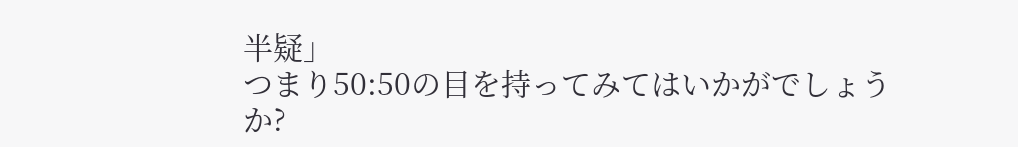半疑」
つまり50:50の目を持ってみてはいかがでしょうか?